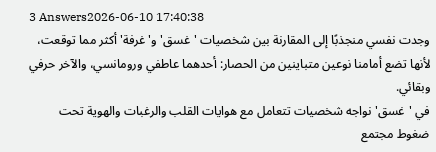3 Answers2026-06-10 17:40:38
وجدت نفسي منجذبًا إلى المقارنة بين شخصيات 'غسق' و'غرفة' أكثر مما توقعت، لأنها تضع أمامنا نوعين متباينين من الحصار: أحدهما عاطفي ورومانسي، والآخر حرفي وبقائي.
في 'غسق' نواجه شخصيات تتعامل مع هوايات القلب والرغبات والهوية تحت ضغوط مجتمع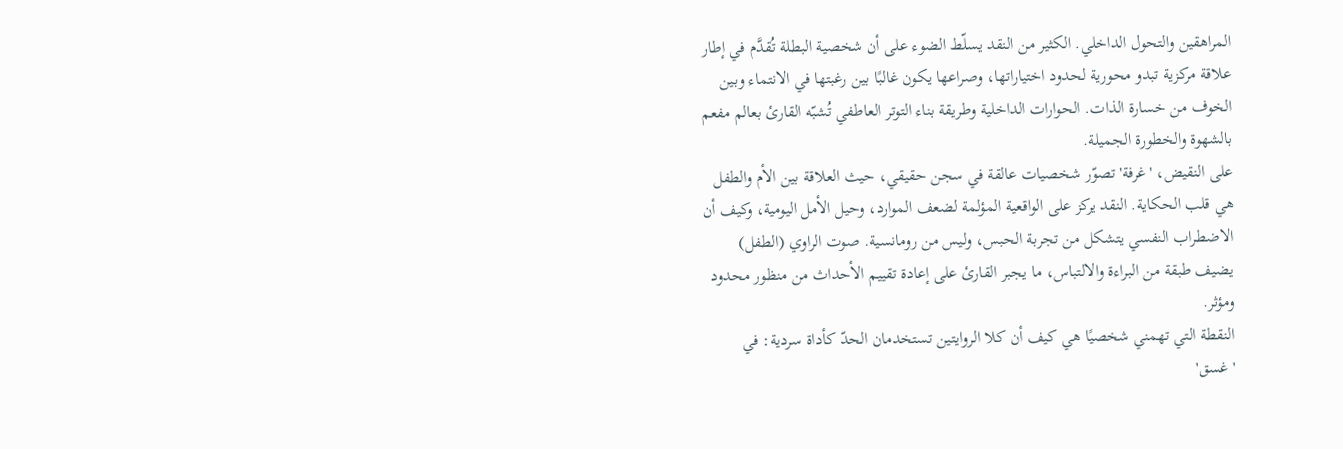المراهقين والتحول الداخلي. الكثير من النقد يسلّط الضوء على أن شخصية البطلة تُقدَّم في إطار علاقة مركزية تبدو محورية لحدود اختياراتها، وصراعها يكون غالبًا بين رغبتها في الانتماء وبين الخوف من خسارة الذات. الحوارات الداخلية وطريقة بناء التوتر العاطفي تُشبّه القارئ بعالم مفعم بالشهوة والخطورة الجميلة.
على النقيض، 'غرفة' تصوّر شخصيات عالقة في سجن حقيقي، حيث العلاقة بين الأم والطفل هي قلب الحكاية. النقد يركز على الواقعية المؤلمة لضعف الموارد، وحيل الأمل اليومية، وكيف أن الاضطراب النفسي يتشكل من تجربة الحبس، وليس من رومانسية. صوت الراوي (الطفل) يضيف طبقة من البراءة والالتباس، ما يجبر القارئ على إعادة تقييم الأحداث من منظور محدود ومؤثر.
النقطة التي تهمني شخصيًا هي كيف أن كلا الروايتين تستخدمان الحدّ كأداة سردية: في 'غسق'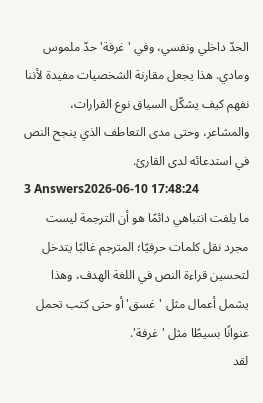الحدّ داخلي ونفسي، وفي 'غرفة' حدّ ملموس ومادي. هذا يجعل مقارنة الشخصيات مفيدة لأننا نفهم كيف يشكّل السياق نوع القرارات، والمشاعر، وحتى مدى التعاطف الذي ينجح النص في استدعائه لدى القارئ.
3 Answers2026-06-10 17:48:24
ما يلفت انتباهي دائمًا هو أن الترجمة ليست مجرد نقل كلمات حرفيًا؛ المترجم غالبًا يتدخل لتحسين قراءة النص في اللغة الهدف، وهذا يشمل أعمال مثل 'غسق' أو حتى كتب تحمل عنوانًا بسيطًا مثل 'غرفة'.
لقد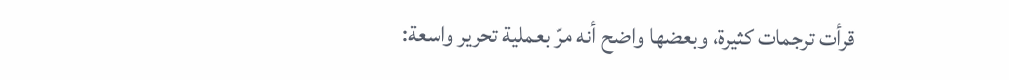قرأت ترجمات كثيرة، وبعضها واضح أنه مرّ بعملية تحرير واسعة: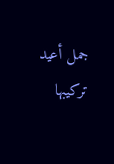جمل أعيد تركيبها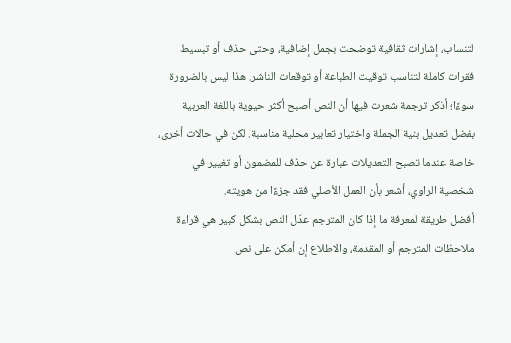لتنساب، إشارات ثقافية توضحت بجمل إضافية، وحتى حذف أو تبسيط فقرات كاملة لتناسب توقيت الطباعة أو توقعات الناشر. هذا ليس بالضرورة سوءًا؛ أذكر ترجمة شعرت فيها أن النص أصبح أكثر حيوية باللغة العربية بفضل تعديل بنية الجملة واختيار تعابير محلية مناسبة. لكن في حالات أخرى، خاصة عندما تصبح التعديلات عبارة عن حذف للمضمون أو تغيير في شخصية الراوي، أشعر بأن العمل الأصلي فقد جزءًا من هويته.
أفضل طريقة لمعرفة ما إذا كان المترجم عدّل النص بشكل كبير هي قراءة ملاحظات المترجم أو المقدمة، والاطلاع إن أمكن على نص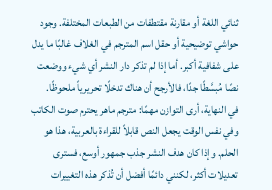ثنائي اللغة أو مقارنة مقتطفات من الطبعات المختلفة. وجود حواشي توضيحية أو حقل اسم المترجم في الغلاف غالبًا ما يدل على شفافية أكبر. أما إذا لم تذكر دار النشر أي شيء ووضعت نصًا مُبسَّطًا جدًا، فالأرجح أن هناك تدخلًا تحريرياً ملحوظًا.
في النهاية، أرى التوازن مهمًا: مترجم ماهر يحترم صوت الكاتب وفي نفس الوقت يجعل النص قابلاً للقراءة بالعربية، هذا هو الحلم. وإذا كان هدف النشر جذب جمهور أوسع، فسترى تعديلات أكثر، لكنني دائمًا أفضل أن تُذكر هذه التغييرات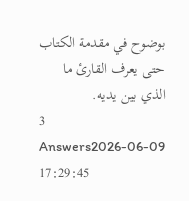بوضوح في مقدمة الكتاب حتى يعرف القارئ ما الذي بين يديه.
3 Answers2026-06-09 17:29:45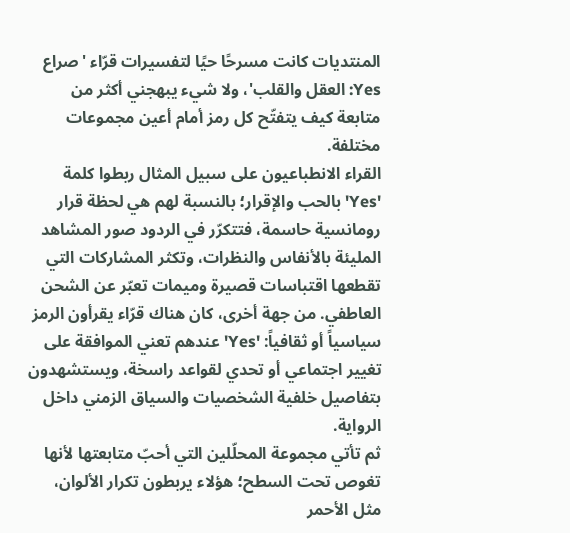المنتديات كانت مسرحًا حيًا لتفسيرات قرّاء 'صراع Yes: العقل والقلب'، ولا شيء يبهجني أكثر من متابعة كيف يتفتّح كل رمز أمام أعين مجموعات مختلفة.
القراء الانطباعيون على سبيل المثال ربطوا كلمة 'Yes' بالحب والإقرار؛ بالنسبة لهم هي لحظة قرار رومانسية حاسمة، فتتكرّر في الردود صور المشاهد المليئة بالأنفاس والنظرات، وتكثر المشاركات التي تقطعها اقتباسات قصيرة وميمات تعبّر عن الشحن العاطفي. من جهة أخرى، كان هناك قرّاء يقرأون الرمز سياسياً أو ثقافياً: 'Yes' عندهم تعني الموافقة على تغيير اجتماعي أو تحدي لقواعد راسخة، ويستشهدون بتفاصيل خلفية الشخصيات والسياق الزمني داخل الرواية.
ثم تأتي مجموعة المحلّلين التي أحبّ متابعتها لأنها تغوص تحت السطح؛ هؤلاء يربطون تكرار الألوان، مثل الأحمر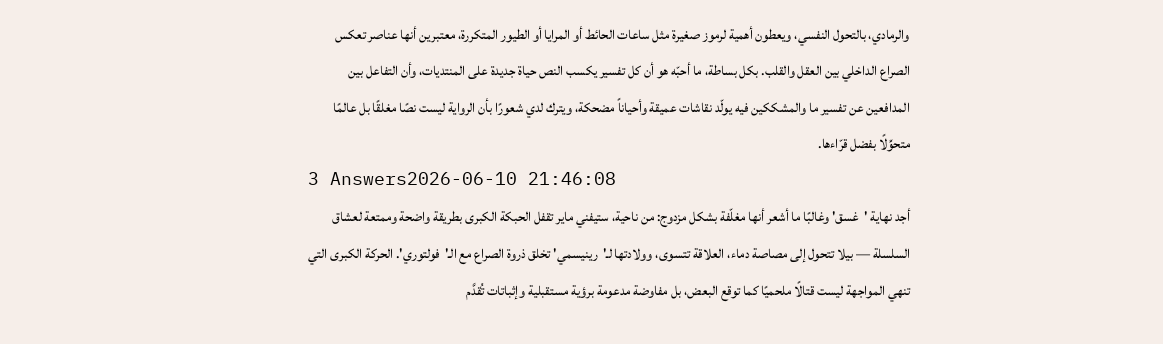والرمادي، بالتحول النفسي، ويعطون أهمية لرموز صغيرة مثل ساعات الحائط أو المرايا أو الطيور المتكررة، معتبرين أنها عناصر تعكس الصراع الداخلي بين العقل والقلب. بكل بساطة، ما أحبّه هو أن كل تفسير يكسب النص حياة جديدة على المنتديات، وأن التفاعل بين المدافعين عن تفسير ما والمشككين فيه يولّد نقاشات عميقة وأحياناً مضحكة، ويترك لدي شعورًا بأن الرواية ليست نصًا مغلقًا بل عالمًا متحوِّلًا بفضل قرّاءها.
3 Answers2026-06-10 21:46:08
أجد نهاية 'غسق' وغالبًا ما أشعر أنها مغلّفة بشكل مزدوج: من ناحية، ستيفني ماير تقفل الحبكة الكبرى بطريقة واضحة وممتعة لعشاق السلسلة — بيلا تتحول إلى مصاصة دماء، العلاقة تتسوى، وولادتها لـ'رينيسمي' تخلق ذروة الصراع مع الـ'فولتوري'. الحركة الكبرى التي تنهي المواجهة ليست قتالًا ملحميًا كما توقع البعض، بل مفاوضة مدعومة برؤية مستقبلية وإثباتات تُقدَّم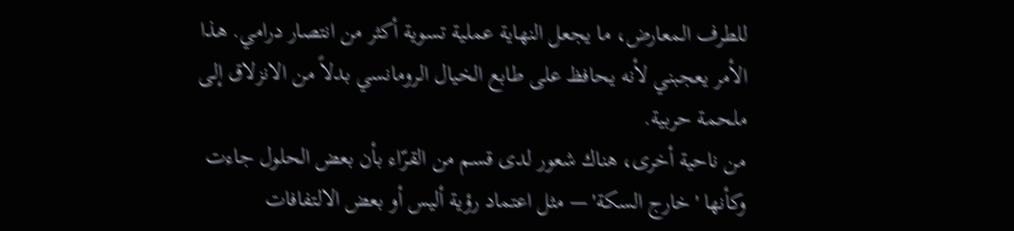للطرف المعارض، ما يجعل النهاية عملية تسوية أكثر من انتصار درامي. هذا الأمر يعجبني لأنه يحافظ على طابع الخيال الرومانسي بدلاً من الانزلاق إلى ملحمة حربية.
من ناحية أخرى، هناك شعور لدى قسم من القرّاء بأن بعض الحلول جاءت وكأنها 'خارج السكة' — مثل اعتماد رؤية أليس أو بعض الالتفافات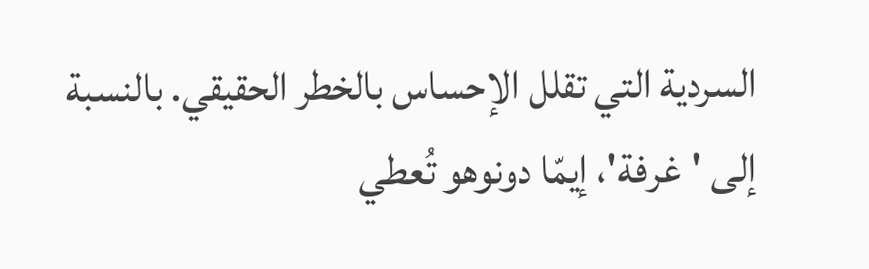السردية التي تقلل الإحساس بالخطر الحقيقي. بالنسبة إلى 'غرفة'، إيمّا دونوهو تُعطي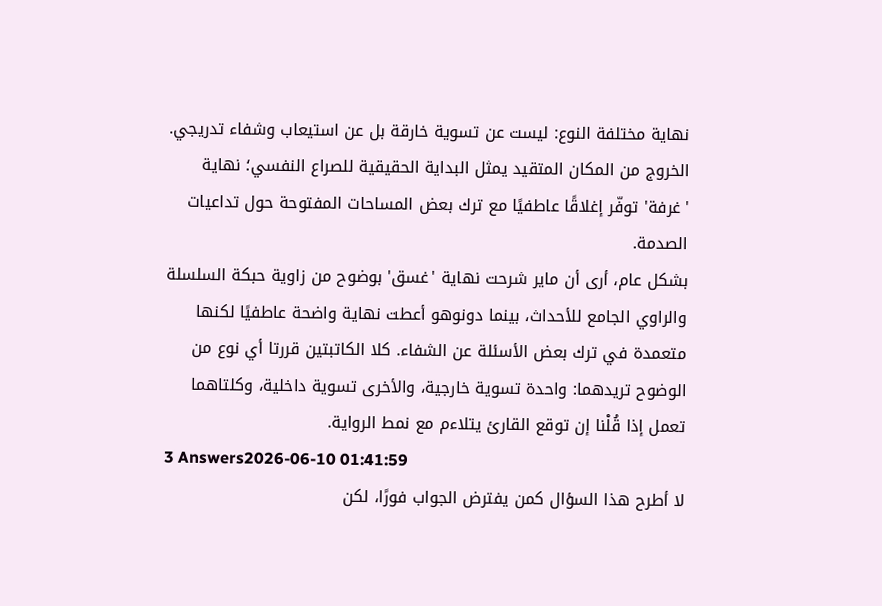نهاية مختلفة النوع: ليست عن تسوية خارقة بل عن استيعاب وشفاء تدريجي. الخروج من المكان المتقيد يمثل البداية الحقيقية للصراع النفسي؛ نهاية 'غرفة' توفّر إغلاقًا عاطفيًا مع ترك بعض المساحات المفتوحة حول تداعيات الصدمة.
بشكل عام، أرى أن ماير شرحت نهاية 'غسق' بوضوح من زاوية حبكة السلسلة والراوي الجامع للأحداث، بينما دونوهو أعطت نهاية واضحة عاطفيًا لكنها متعمدة في ترك بعض الأسئلة عن الشفاء. كلا الكاتبتين قررتا أي نوع من الوضوح تريدهما: واحدة تسوية خارجية، والأخرى تسوية داخلية، وكلتاهما تعمل إذا قُلْنا إن توقع القارئ يتلاءم مع نمط الرواية.
3 Answers2026-06-10 01:41:59
لا أطرح هذا السؤال كمن يفترض الجواب فورًا، لكن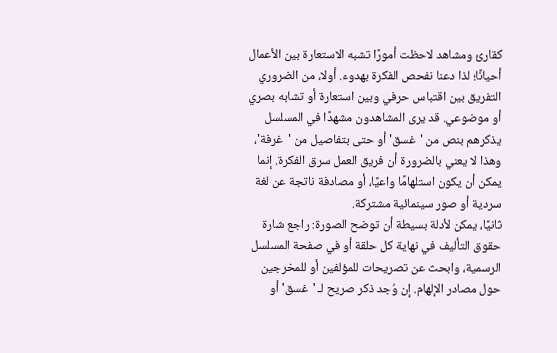كقارئ ومشاهد لاحظت أمورًا تشبه الاستعارة بين الأعمال أحيانًا؛ لذا دعنا نفحص الفكرة بهدوء. أولا، من الضروري التفريق بين اقتباس حرفي وبين استعارة أو تشابه بصري أو موضوعي. قد يرى المشاهدون مشهدًا في المسلسل يذكرهم بنص من 'غسق' أو حتى بتفاصيل من 'غرفة'، وهذا لا يعني بالضرورة أن فريق العمل سرق الفكرة. إنما يمكن أن يكون استلهامًا واعيًا، أو مصادفة ناتجة عن لغة سردية أو صور سينمائية مشتركة.
ثانيًا، يمكن لأدلة بسيطة أن توضح الصورة: راجع شارة حقوق التأليف في نهاية كل حلقة أو في صفحة المسلسل الرسمية، وابحث عن تصريحات للمؤلفين أو للمخرجين حول مصادر الإلهام. إن وُجد ذكر صريح لـ 'غسق' أو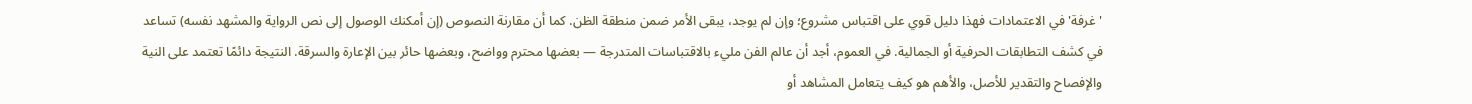'غرفة' في الاعتمادات فهذا دليل قوي على اقتباس مشروع؛ وإن لم يوجد، يبقى الأمر ضمن منطقة الظن. كما أن مقارنة النصوص (إن أمكنك الوصول إلى نص الرواية والمشهد نفسه) تساعد في كشف التطابقات الحرفية أو الجمالية. في العموم، أجد أن عالم الفن مليء بالاقتباسات المتدرجة — بعضها محترم وواضح، وبعضها حائر بين الإعارة والسرقة. النتيجة دائمًا تعتمد على النية والإفصاح والتقدير للأصل، والأهم هو كيف يتعامل المشاهد أو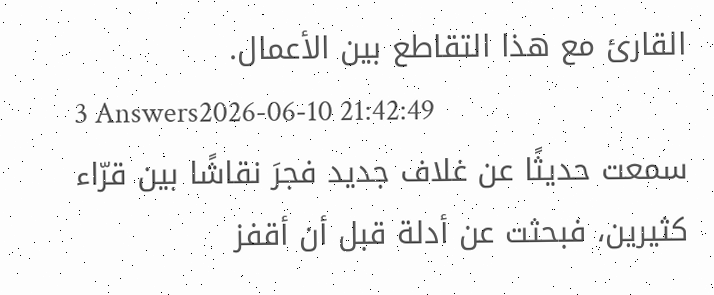القارئ مع هذا التقاطع بين الأعمال.
3 Answers2026-06-10 21:42:49
سمعت حديثًا عن غلاف جديد فجرَ نقاشًا بين قرّاء كثيرين، فبحثت عن أدلة قبل أن أقفز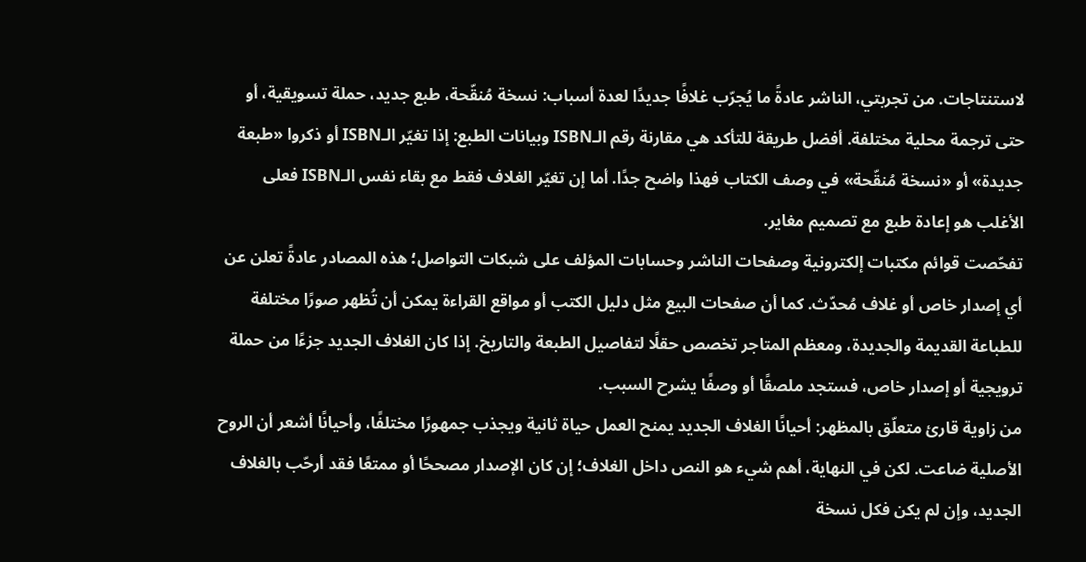لاستنتاجات. من تجربتي، الناشر عادةً ما يُجرّب غلافًا جديدًا لعدة أسباب: نسخة مُنقّحة، طبع جديد، حملة تسويقية، أو حتى ترجمة محلية مختلفة. أفضل طريقة للتأكد هي مقارنة رقم الـISBN وبيانات الطبع: إذا تغيّر الـISBN أو ذكروا «طبعة جديدة» أو «نسخة مُنقّحة» في وصف الكتاب فهذا واضح جدًا. أما إن تغيّر الغلاف فقط مع بقاء نفس الـISBN فعلى الأغلب هو إعادة طبع مع تصميم مغاير.
تفحّصت قوائم مكتبات إلكترونية وصفحات الناشر وحسابات المؤلف على شبكات التواصل؛ هذه المصادر عادةً تعلن عن أي إصدار خاص أو غلاف مُحدّث. كما أن صفحات البيع مثل دليل الكتب أو مواقع القراءة يمكن أن تُظهر صورًا مختلفة للطباعة القديمة والجديدة، ومعظم المتاجر تخصص حقلًا لتفاصيل الطبعة والتاريخ. إذا كان الغلاف الجديد جزءًا من حملة ترويجية أو إصدار خاص، فستجد ملصقًا أو وصفًا يشرح السبب.
من زاوية قارئ متعلّق بالمظهر: أحيانًا الغلاف الجديد يمنح العمل حياة ثانية ويجذب جمهورًا مختلفًا، وأحيانًا أشعر أن الروح الأصلية ضاعت. لكن في النهاية، أهم شيء هو النص داخل الغلاف؛ إن كان الإصدار مصححًا أو ممتعًا فقد أرحّب بالغلاف الجديد، وإن لم يكن فكل نسخة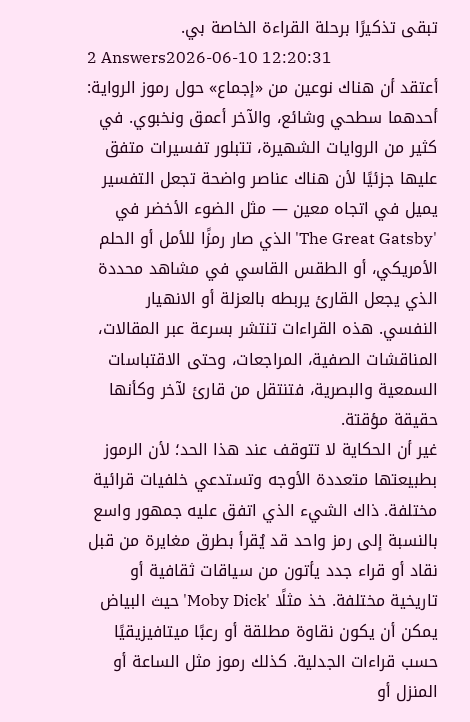تبقى تذكيرًا برحلة القراءة الخاصة بي.
2 Answers2026-06-10 12:20:31
أعتقد أن هناك نوعين من «إجماع» حول رموز الرواية: أحدهما سطحي وشائع، والآخر أعمق ونخبوي. في كثير من الروايات الشهيرة، تتبلور تفسيرات متفق عليها جزئيًا لأن هناك عناصر واضحة تجعل التفسير يميل في اتجاه معين — مثل الضوء الأخضر في 'The Great Gatsby' الذي صار رمزًا للأمل أو الحلم الأمريكي، أو الطقس القاسي في مشاهد محددة الذي يجعل القارئ يربطه بالعزلة أو الانهيار النفسي. هذه القراءات تنتشر بسرعة عبر المقالات، المناقشات الصفية، المراجعات، وحتى الاقتباسات السمعية والبصرية، فتنتقل من قارئ لآخر وكأنها حقيقة مؤقتة.
غير أن الحكاية لا تتوقف عند هذا الحد؛ لأن الرموز بطبيعتها متعددة الأوجه وتستدعي خلفيات قرائية مختلفة. ذاك الشيء الذي اتفق عليه جمهور واسع بالنسبة إلى رمز واحد قد يُقرأ بطرق مغايرة من قبل نقاد أو قراء جدد يأتون من سياقات ثقافية أو تاريخية مختلفة. خذ مثلًا 'Moby Dick' حيث البياض يمكن أن يكون نقاوة مطلقة أو رعبًا ميتافيزيقيًا حسب قراءات الجدلية. كذلك رموز مثل الساعة أو المنزل أو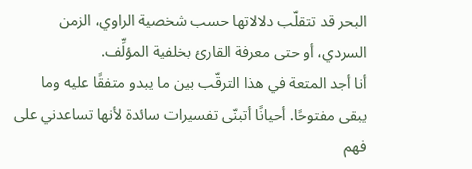البحر قد تتقلّب دلالاتها حسب شخصية الراوي، الزمن السردي، أو حتى معرفة القارئ بخلفية المؤلِّف.
أنا أجد المتعة في هذا الترقّب بين ما يبدو متفقًا عليه وما يبقى مفتوحًا. أحيانًا أتبنّى تفسيرات سائدة لأنها تساعدني على فهم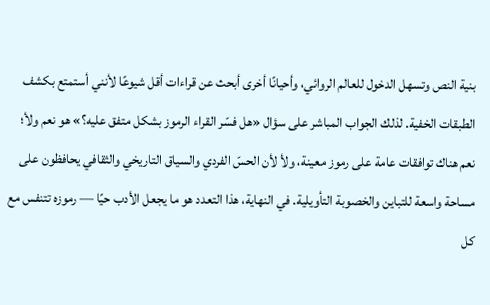بنية النص وتسهل الدخول للعالم الروائي، وأحيانًا أخرى أبحث عن قراءات أقل شيوعًا لأنني أستمتع بكشف الطبقات الخفية. لذلك الجواب المباشر على سؤال «هل فسّر القراء الرموز بشكل متفق عليه؟» هو نعم ولأ؛ نعم هناك توافقات عامة على رموز معينة، ولأ لأن الحسّ الفردي والسياق التاريخي والثقافي يحافظون على مساحة واسعة للتباين والخصوبة التأويلية. في النهاية، هذا التعدد هو ما يجعل الأدب حيًا — رموزه تتنفس مع كل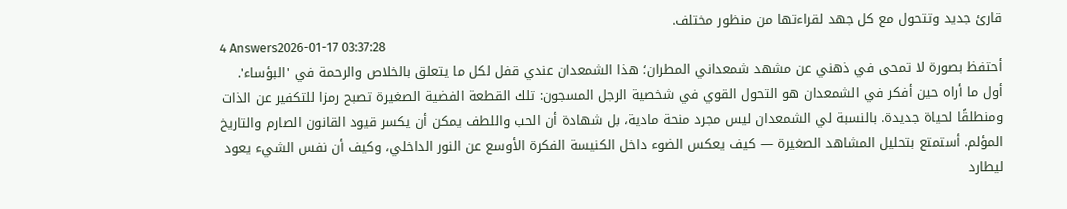قارئ جديد وتتحول مع كل جهد لقراءتها من منظور مختلف.
4 Answers2026-01-17 03:37:28
أحتفظ بصورة لا تمحى في ذهني عن مشهد شمعداني المطران؛ هذا الشمعدان عندي قفل لكل ما يتعلق بالخلاص والرحمة في 'البؤساء'.
أول ما أراه حين أفكر في الشمعدان هو التحول القوي في شخصية الرجل المسجون: تلك القطعة الفضية الصغيرة تصبح رمزا للتكفير عن الذات ومنطلقًا لحياة جديدة. بالنسبة لي الشمعدان ليس مجرد منحة مادية، بل شهادة أن الحب واللطف يمكن أن يكسر قيود القانون الصارم والتاريخ المؤلم. أستمتع بتحليل المشاهد الصغيرة — كيف يعكس الضوء داخل الكنيسة الفكرة الأوسع عن النور الداخلي، وكيف أن نفس الشيء يعود ليطارد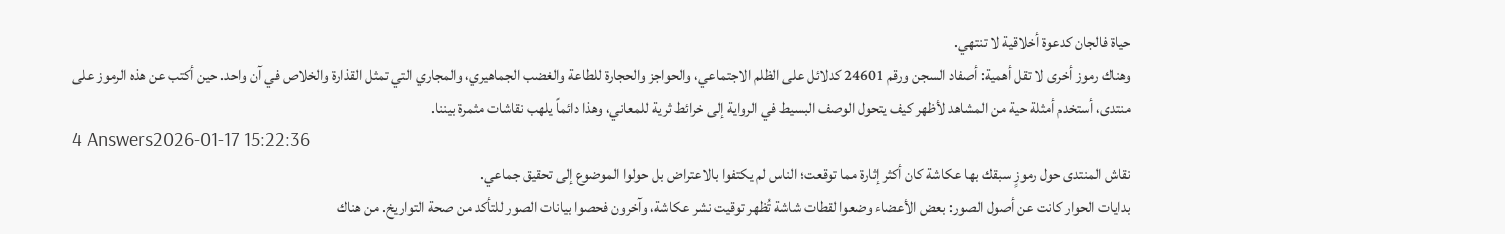حياة فالجان كدعوة أخلاقية لا تنتهي.
وهناك رموز أخرى لا تقل أهمية: أصفاد السجن ورقم 24601 كدلائل على الظلم الاجتماعي، والحواجز والحجارة للطاعة والغضب الجماهيري، والمجاري التي تمثل القذارة والخلاص في آن واحد. حين أكتب عن هذه الرموز على منتدى، أستخدم أمثلة حية من المشاهد لأظهر كيف يتحول الوصف البسيط في الرواية إلى خرائط ثرية للمعاني، وهذا دائماً يلهب نقاشات مثمرة بيننا.
4 Answers2026-01-17 15:22:36
نقاش المنتدى حول رموزٍ سبقك بها عكاشة كان أكثر إثارة مما توقعت؛ الناس لم يكتفوا بالاعتراض بل حولوا الموضوع إلى تحقيق جماعي.
بدايات الحوار كانت عن أصول الصور: بعض الأعضاء وضعوا لقطات شاشة تُظهر توقيت نشر عكاشة، وآخرون فحصوا بيانات الصور للتأكد من صحة التواريخ. من هناك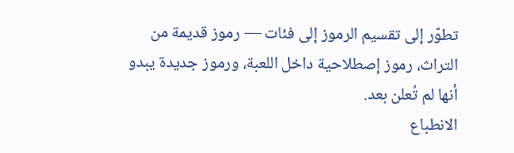تطوّر إلى تقسيم الرموز إلى فئات — رموز قديمة من التراث، رموز إصطلاحية داخل اللعبة، ورموز جديدة يبدو أنها لم تُعلن بعد.
الانطباع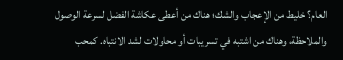العام؟ خليط من الإعجاب والشك؛ هناك من أعطى عكاشة الفضل لسرعة الوصول والملاحظة، وهناك من اشتبه في تسريبات أو محاولات لشد الانتباه. كمحب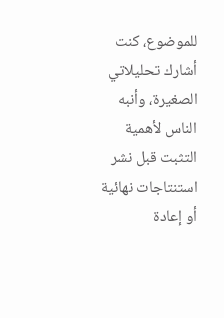للموضوع، كنت أشارك تحليلاتي الصغيرة، وأنبه الناس لأهمية التثبت قبل نشر استنتاجات نهائية أو إعادة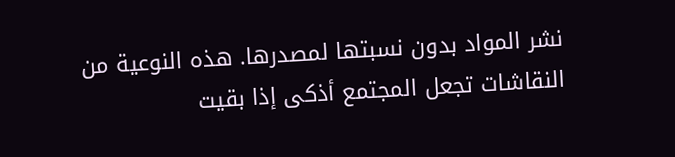نشر المواد بدون نسبتها لمصدرها. هذه النوعية من النقاشات تجعل المجتمع أذكى إذا بقيت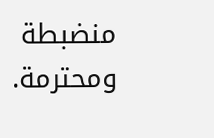منضبطة ومحترمة.